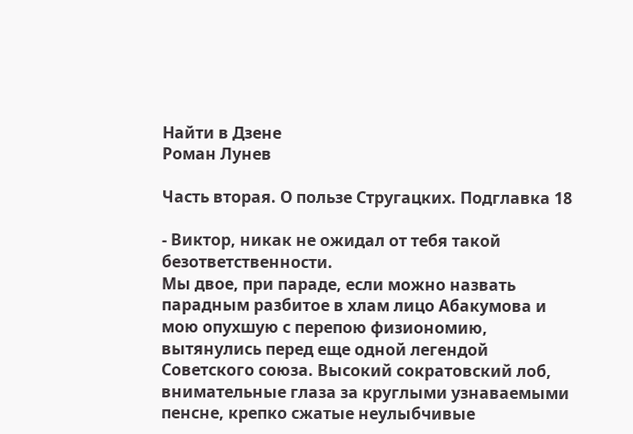Найти в Дзене
Роман Лунев

Часть вторая. О пользе Стругацких. Подглавка 18

- Виктор, никак не ожидал от тебя такой безответственности.
Мы двое, при параде, если можно назвать парадным разбитое в хлам лицо Абакумова и мою опухшую с перепою физиономию, вытянулись перед еще одной легендой Советского союза. Высокий сократовский лоб, внимательные глаза за круглыми узнаваемыми пенсне, крепко сжатые неулыбчивые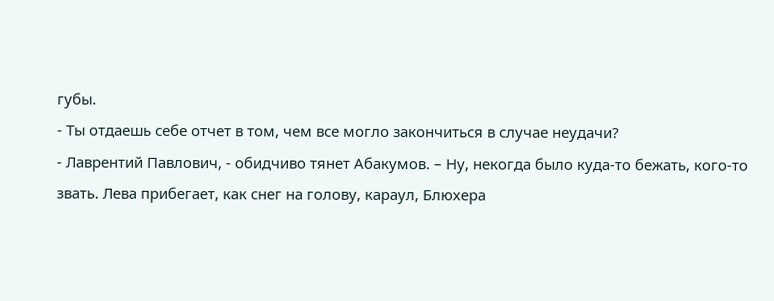губы.
- Ты отдаешь себе отчет в том, чем все могло закончиться в случае неудачи?
- Лаврентий Павлович, - обидчиво тянет Абакумов. – Ну, некогда было куда-то бежать, кого-то звать. Лева прибегает, как снег на голову, караул, Блюхера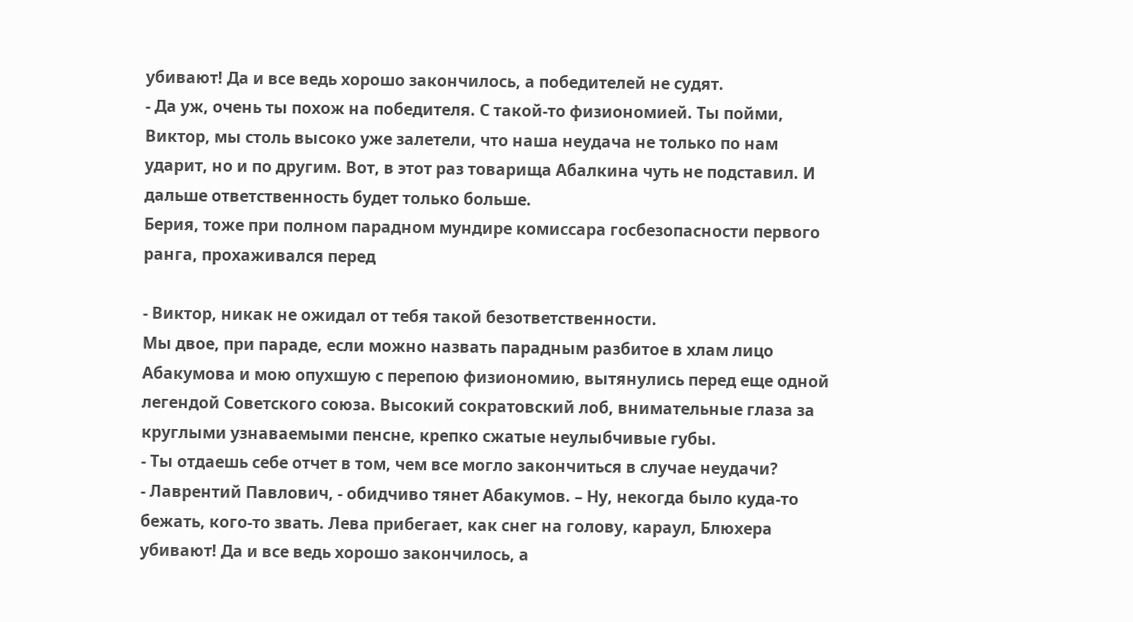убивают! Да и все ведь хорошо закончилось, а победителей не судят.
- Да уж, очень ты похож на победителя. С такой-то физиономией. Ты пойми, Виктор, мы столь высоко уже залетели, что наша неудача не только по нам ударит, но и по другим. Вот, в этот раз товарища Абалкина чуть не подставил. И дальше ответственность будет только больше.
Берия, тоже при полном парадном мундире комиссара госбезопасности первого ранга, прохаживался перед

- Виктор, никак не ожидал от тебя такой безответственности.
Мы двое, при параде, если можно назвать парадным разбитое в хлам лицо Абакумова и мою опухшую с перепою физиономию, вытянулись перед еще одной легендой Советского союза. Высокий сократовский лоб, внимательные глаза за круглыми узнаваемыми пенсне, крепко сжатые неулыбчивые губы.
- Ты отдаешь себе отчет в том, чем все могло закончиться в случае неудачи?
- Лаврентий Павлович, - обидчиво тянет Абакумов. – Ну, некогда было куда-то бежать, кого-то звать. Лева прибегает, как снег на голову, караул, Блюхера убивают! Да и все ведь хорошо закончилось, а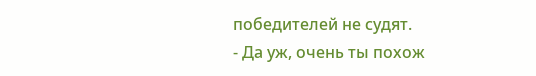победителей не судят.
- Да уж, очень ты похож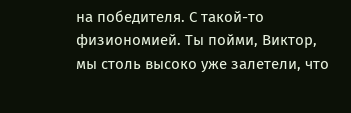на победителя. С такой-то физиономией. Ты пойми, Виктор, мы столь высоко уже залетели, что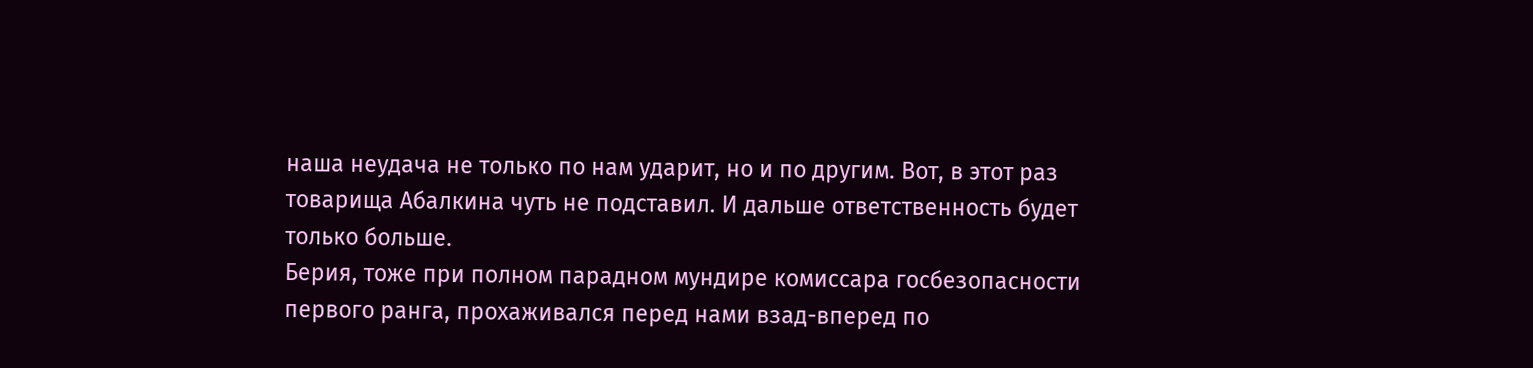наша неудача не только по нам ударит, но и по другим. Вот, в этот раз товарища Абалкина чуть не подставил. И дальше ответственность будет только больше.
Берия, тоже при полном парадном мундире комиссара госбезопасности первого ранга, прохаживался перед нами взад-вперед по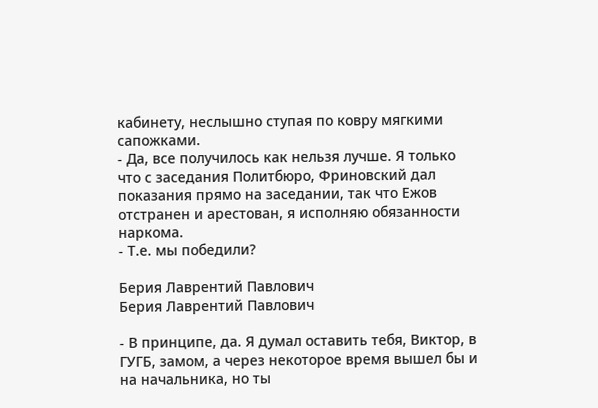кабинету, неслышно ступая по ковру мягкими сапожками.
- Да, все получилось как нельзя лучше. Я только что с заседания Политбюро, Фриновский дал показания прямо на заседании, так что Ежов отстранен и арестован, я исполняю обязанности наркома.
- Т.е. мы победили?

Берия Лаврентий Павлович
Берия Лаврентий Павлович

- В принципе, да. Я думал оставить тебя, Виктор, в ГУГБ, замом, а через некоторое время вышел бы и на начальника, но ты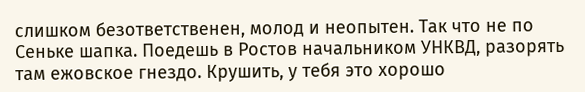слишком безответственен, молод и неопытен. Так что не по Сеньке шапка. Поедешь в Ростов начальником УНКВД, разорять там ежовское гнездо. Крушить, у тебя это хорошо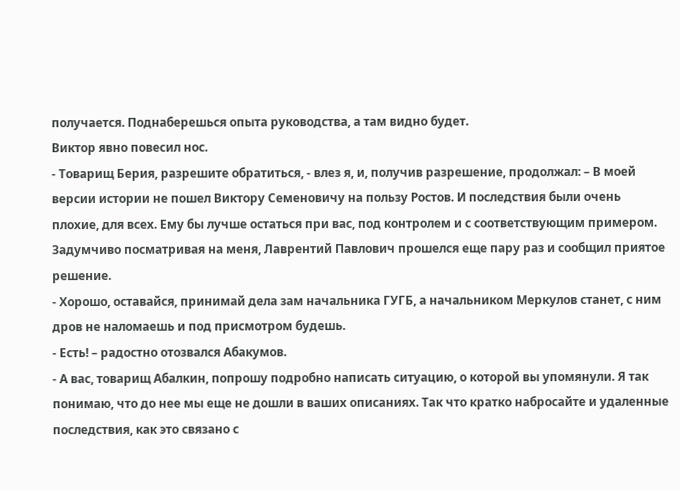получается. Поднаберешься опыта руководства, а там видно будет.
Виктор явно повесил нос.
- Товарищ Берия, разрешите обратиться, - влез я, и, получив разрешение, продолжал: – В моей версии истории не пошел Виктору Семеновичу на пользу Ростов. И последствия были очень плохие, для всех. Ему бы лучше остаться при вас, под контролем и с соответствующим примером.
Задумчиво посматривая на меня, Лаврентий Павлович прошелся еще пару раз и сообщил приятое решение.
- Хорошо, оставайся, принимай дела зам начальника ГУГБ, а начальником Меркулов станет, с ним дров не наломаешь и под присмотром будешь.
- Есть! – радостно отозвался Абакумов.
- А вас, товарищ Абалкин, попрошу подробно написать ситуацию, о которой вы упомянули. Я так понимаю, что до нее мы еще не дошли в ваших описаниях. Так что кратко набросайте и удаленные последствия, как это связано с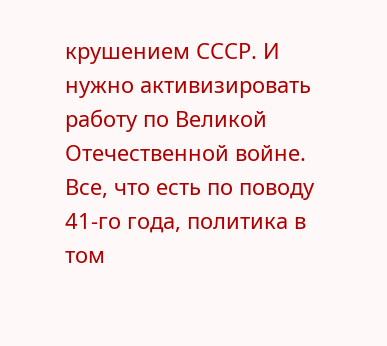крушением СССР. И нужно активизировать работу по Великой Отечественной войне. Все, что есть по поводу 41-го года, политика в том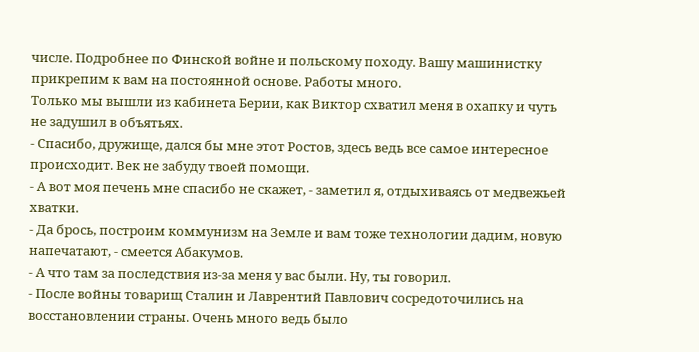числе. Подробнее по Финской войне и польскому походу. Вашу машинистку прикрепим к вам на постоянной основе. Работы много.
Только мы вышли из кабинета Берии, как Виктор схватил меня в охапку и чуть не задушил в объятьях.
- Спасибо, дружище, дался бы мне этот Ростов, здесь ведь все самое интересное происходит. Век не забуду твоей помощи.
- А вот моя печень мне спасибо не скажет, - заметил я, отдыхиваясь от медвежьей хватки.
- Да брось, построим коммунизм на Земле и вам тоже технологии дадим, новую напечатают, - смеется Абакумов.
- А что там за последствия из-за меня у вас были. Ну, ты говорил.
- После войны товарищ Сталин и Лаврентий Павлович сосредоточились на восстановлении страны. Очень много ведь было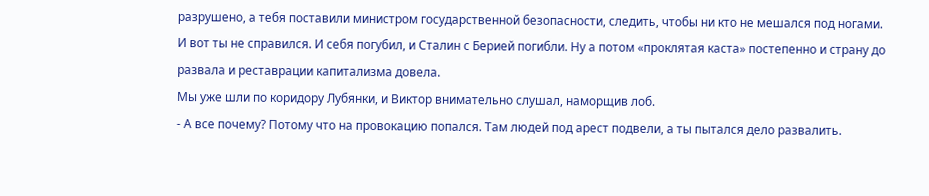разрушено, а тебя поставили министром государственной безопасности, следить, чтобы ни кто не мешался под ногами. И вот ты не справился. И себя погубил, и Сталин с Берией погибли. Ну а потом «проклятая каста» постепенно и страну до развала и реставрации капитализма довела.
Мы уже шли по коридору Лубянки, и Виктор внимательно слушал, наморщив лоб.
- А все почему? Потому что на провокацию попался. Там людей под арест подвели, а ты пытался дело развалить.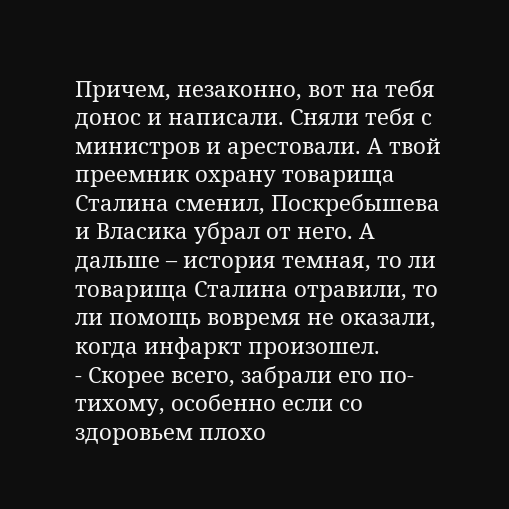Причем, незаконно, вот на тебя донос и написали. Сняли тебя с министров и арестовали. А твой преемник охрану товарища Сталина сменил, Поскребышева и Власика убрал от него. А дальше – история темная, то ли товарища Сталина отравили, то ли помощь вовремя не оказали, когда инфаркт произошел.
- Скорее всего, забрали его по-тихому, особенно если со здоровьем плохо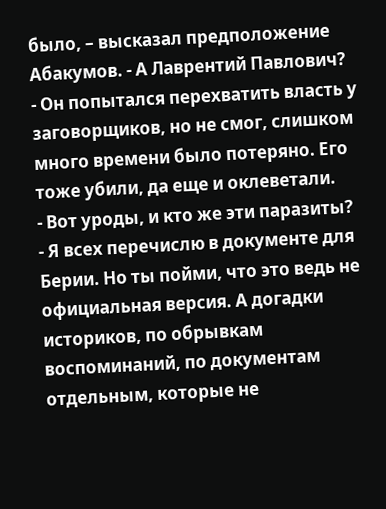было, – высказал предположение Абакумов. - А Лаврентий Павлович?
- Он попытался перехватить власть у заговорщиков, но не смог, слишком много времени было потеряно. Его тоже убили, да еще и оклеветали.
- Вот уроды, и кто же эти паразиты?
- Я всех перечислю в документе для Берии. Но ты пойми, что это ведь не официальная версия. А догадки историков, по обрывкам воспоминаний, по документам отдельным, которые не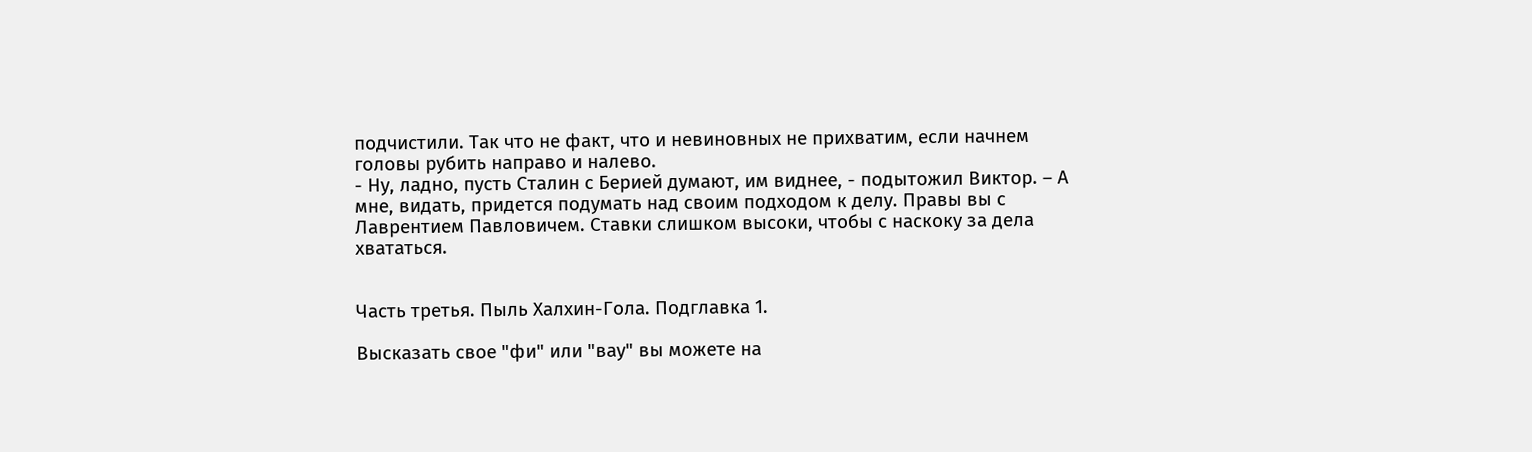подчистили. Так что не факт, что и невиновных не прихватим, если начнем головы рубить направо и налево.
- Ну, ладно, пусть Сталин с Берией думают, им виднее, - подытожил Виктор. – А мне, видать, придется подумать над своим подходом к делу. Правы вы с Лаврентием Павловичем. Ставки слишком высоки, чтобы с наскоку за дела хвататься.


Часть третья. Пыль Халхин-Гола. Подглавка 1.

Высказать свое "фи" или "вау" вы можете на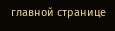главной странице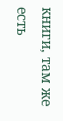книги, там же есть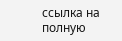ссылка на полную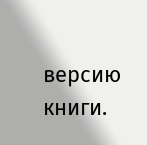версию книги.